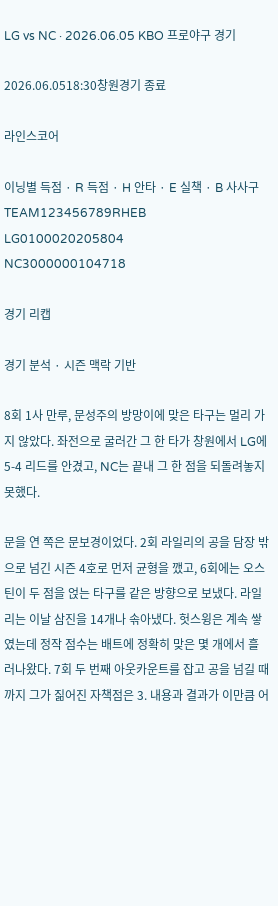LG vs NC · 2026.06.05 KBO 프로야구 경기

2026.06.0518:30창원경기 종료

라인스코어

이닝별 득점 · R 득점 · H 안타 · E 실책 · B 사사구
TEAM123456789RHEB
LG0100020205804
NC3000000104718

경기 리캡

경기 분석 · 시즌 맥락 기반

8회 1사 만루, 문성주의 방망이에 맞은 타구는 멀리 가지 않았다. 좌전으로 굴러간 그 한 타가 창원에서 LG에 5-4 리드를 안겼고, NC는 끝내 그 한 점을 되돌려놓지 못했다.

문을 연 쪽은 문보경이었다. 2회 라일리의 공을 담장 밖으로 넘긴 시즌 4호로 먼저 균형을 깼고, 6회에는 오스틴이 두 점을 얹는 타구를 같은 방향으로 보냈다. 라일리는 이날 삼진을 14개나 솎아냈다. 헛스윙은 계속 쌓였는데 정작 점수는 배트에 정확히 맞은 몇 개에서 흘러나왔다. 7회 두 번째 아웃카운트를 잡고 공을 넘길 때까지 그가 짊어진 자책점은 3. 내용과 결과가 이만큼 어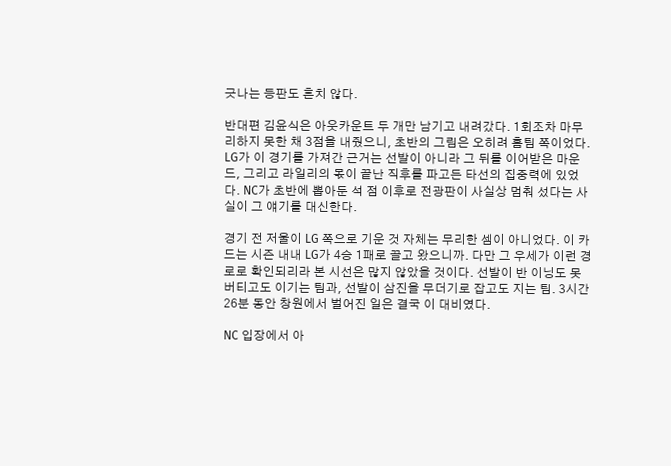긋나는 등판도 흔치 않다.

반대편 김윤식은 아웃카운트 두 개만 남기고 내려갔다. 1회조차 마무리하지 못한 채 3점을 내줬으니, 초반의 그림은 오히려 홈팀 쪽이었다. LG가 이 경기를 가져간 근거는 선발이 아니라 그 뒤를 이어받은 마운드, 그리고 라일리의 몫이 끝난 직후를 파고든 타선의 집중력에 있었다. NC가 초반에 뽑아둔 석 점 이후로 전광판이 사실상 멈춰 섰다는 사실이 그 얘기를 대신한다.

경기 전 저울이 LG 쪽으로 기운 것 자체는 무리한 셈이 아니었다. 이 카드는 시즌 내내 LG가 4승 1패로 끌고 왔으니까. 다만 그 우세가 이런 경로로 확인되리라 본 시선은 많지 않았을 것이다. 선발이 반 이닝도 못 버티고도 이기는 팀과, 선발이 삼진을 무더기로 잡고도 지는 팀. 3시간 26분 동안 창원에서 벌어진 일은 결국 이 대비였다.

NC 입장에서 아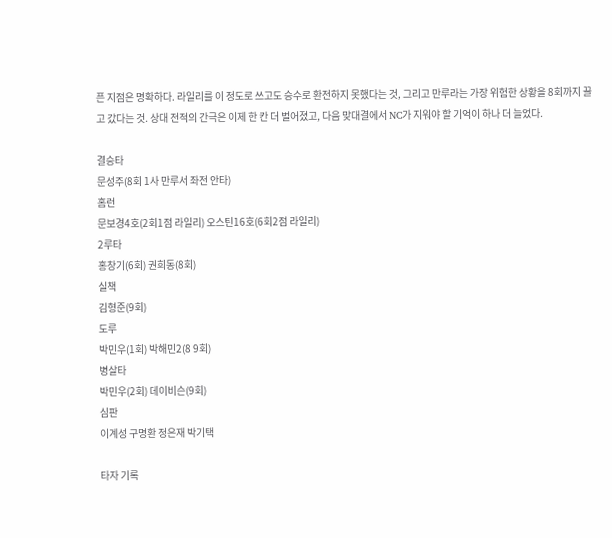픈 지점은 명확하다. 라일리를 이 정도로 쓰고도 승수로 환전하지 못했다는 것, 그리고 만루라는 가장 위험한 상황을 8회까지 끌고 갔다는 것. 상대 전적의 간극은 이제 한 칸 더 벌어졌고, 다음 맞대결에서 NC가 지워야 할 기억이 하나 더 늘었다.

결승타
문성주(8회 1사 만루서 좌전 안타)
홈런
문보경4호(2회1점 라일리) 오스틴16호(6회2점 라일리)
2루타
홍창기(6회) 권희동(8회)
실책
김형준(9회)
도루
박민우(1회) 박해민2(8 9회)
병살타
박민우(2회) 데이비슨(9회)
심판
이계성 구명환 정은재 박기택

타자 기록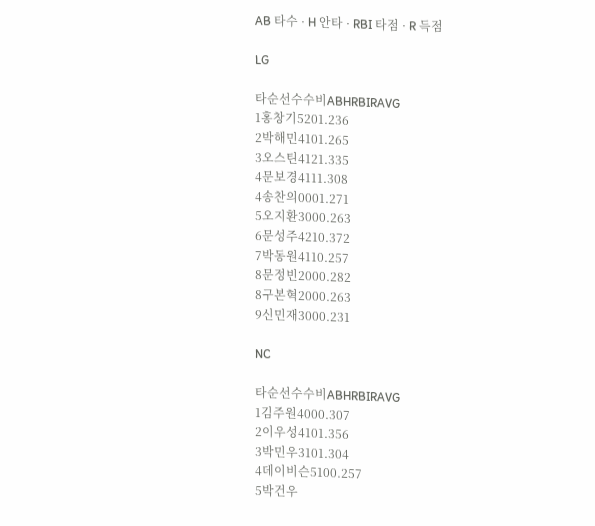AB 타수 · H 안타 · RBI 타점 · R 득점

LG

타순선수수비ABHRBIRAVG
1홍창기5201.236
2박해민4101.265
3오스틴4121.335
4문보경4111.308
4송찬의0001.271
5오지환3000.263
6문성주4210.372
7박동원4110.257
8문정빈2000.282
8구본혁2000.263
9신민재3000.231

NC

타순선수수비ABHRBIRAVG
1김주원4000.307
2이우성4101.356
3박민우3101.304
4데이비슨5100.257
5박건우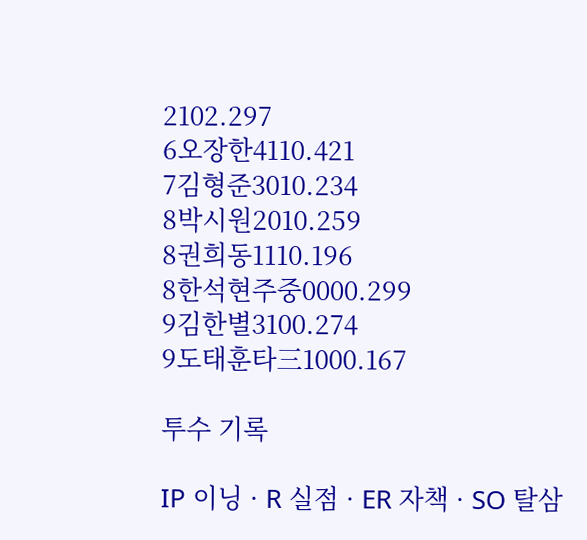2102.297
6오장한4110.421
7김형준3010.234
8박시원2010.259
8권희동1110.196
8한석현주중0000.299
9김한별3100.274
9도태훈타三1000.167

투수 기록

IP 이닝 · R 실점 · ER 자책 · SO 탈삼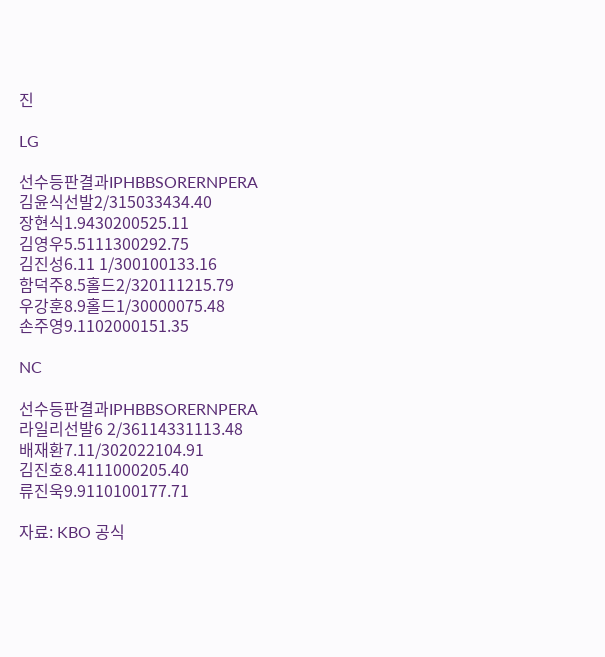진

LG

선수등판결과IPHBBSORERNPERA
김윤식선발2/315033434.40
장현식1.9430200525.11
김영우5.5111300292.75
김진성6.11 1/300100133.16
함덕주8.5홀드2/320111215.79
우강훈8.9홀드1/30000075.48
손주영9.1102000151.35

NC

선수등판결과IPHBBSORERNPERA
라일리선발6 2/36114331113.48
배재환7.11/302022104.91
김진호8.4111000205.40
류진욱9.9110100177.71

자료: KBO 공식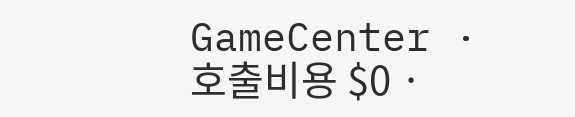GameCenter · 호출비용 $0 ·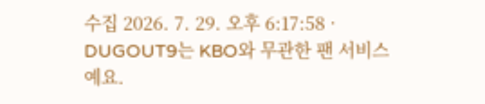수집 2026. 7. 29. 오후 6:17:58 · DUGOUT9는 KBO와 무관한 팬 서비스예요.